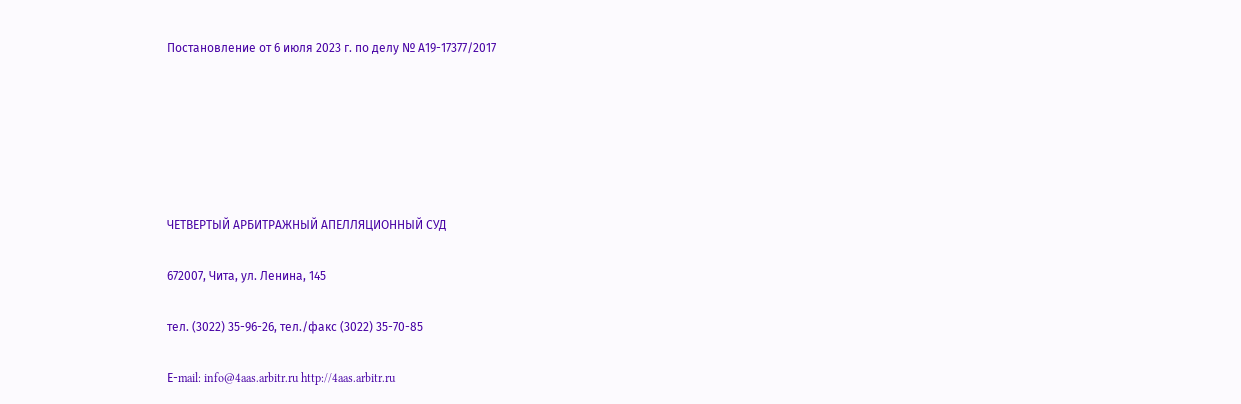Постановление от 6 июля 2023 г. по делу № А19-17377/2017






ЧЕТВЕРТЫЙ АРБИТРАЖНЫЙ АПЕЛЛЯЦИОННЫЙ СУД

672007, Чита, ул. Ленина, 145

тел. (3022) 35-96-26, тел./факс (3022) 35-70-85

Е-mail: info@4aas.arbitr.ru http://4aas.arbitr.ru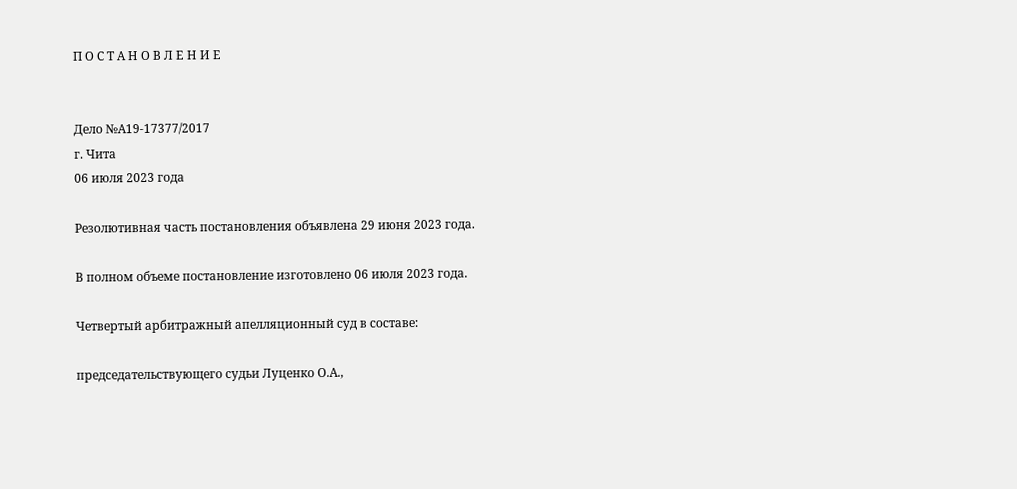П О С Т А Н О В Л Е Н И Е


Дело №А19-17377/2017
г. Чита
06 июля 2023 года

Резолютивная часть постановления объявлена 29 июня 2023 года.

В полном объеме постановление изготовлено 06 июля 2023 года.

Четвертый арбитражный апелляционный суд в составе:

председательствующего судьи Луценко О.А.,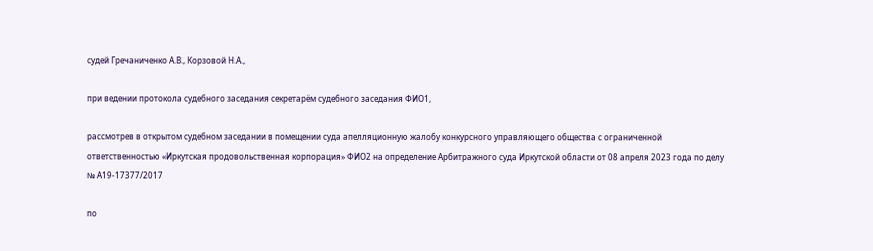судей Гречаниченко А.В., Корзовой Н.А.,

при ведении протокола судебного заседания секретарём судебного заседания ФИО1,

рассмотрев в открытом судебном заседании в помещении суда апелляционную жалобу конкурсного управляющего общества с ограниченной ответственностью «Иркутская продовольственная корпорация» ФИО2 на определение Арбитражного суда Иркутской области от 08 апреля 2023 года по делу № А19-17377/2017

по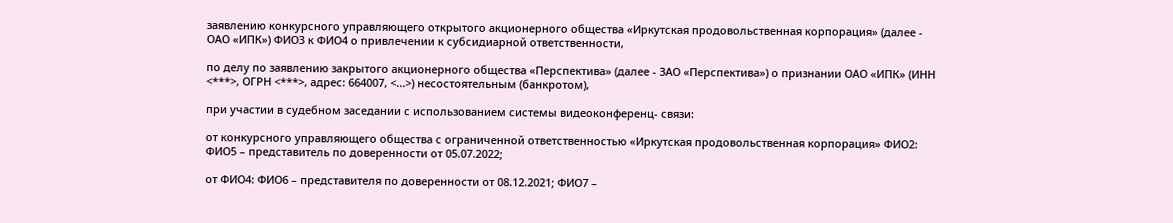заявлению конкурсного управляющего открытого акционерного общества «Иркутская продовольственная корпорация» (далее - ОАО «ИПК») ФИО3 к ФИО4 о привлечении к субсидиарной ответственности,

по делу по заявлению закрытого акционерного общества «Перспектива» (далее - ЗАО «Перспектива») о признании ОАО «ИПК» (ИНН <***>, ОГРН <***>, адрес: 664007, <...>) несостоятельным (банкротом),

при участии в судебном заседании с использованием системы видеоконференц- связи:

от конкурсного управляющего общества с ограниченной ответственностью «Иркутская продовольственная корпорация» ФИО2: ФИО5 – представитель по доверенности от 05.07.2022;

от ФИО4: ФИО6 – представителя по доверенности от 08.12.2021; ФИО7 –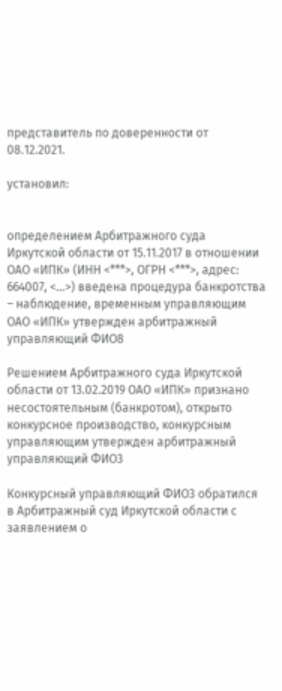представитель по доверенности от 08.12.2021.

установил:


определением Арбитражного суда Иркутской области от 15.11.2017 в отношении ОАО «ИПК» (ИНН <***>, ОГРН <***>, адрес: 664007, <...>) введена процедура банкротства – наблюдение, временным управляющим ОАО «ИПК» утвержден арбитражный управляющий ФИО8

Решением Арбитражного суда Иркутской области от 13.02.2019 ОАО «ИПК» признано несостоятельным (банкротом), открыто конкурсное производство, конкурсным управляющим утвержден арбитражный управляющий ФИО3

Конкурсный управляющий ФИО3 обратился в Арбитражный суд Иркутской области с заявлением о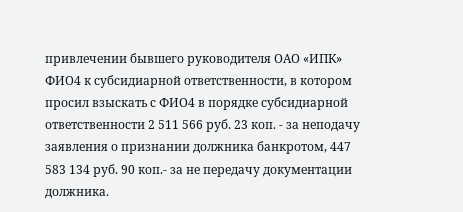привлечении бывшего руководителя ОАО «ИПК» ФИО4 к субсидиарной ответственности, в котором просил взыскать с ФИО4 в порядке субсидиарной ответственности 2 511 566 руб. 23 коп. - за неподачу заявления о признании должника банкротом, 447 583 134 руб. 90 коп.- за не передачу документации должника.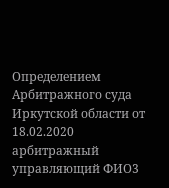Определением Арбитражного суда Иркутской области от 18.02.2020 арбитражный управляющий ФИО3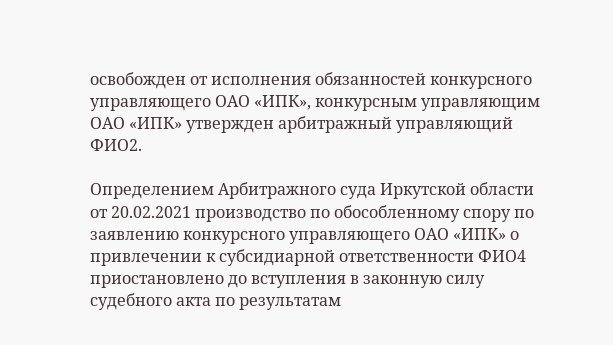освобожден от исполнения обязанностей конкурсного управляющего ОАО «ИПК», конкурсным управляющим ОАО «ИПК» утвержден арбитражный управляющий ФИО2.

Определением Арбитражного суда Иркутской области от 20.02.2021 производство по обособленному спору по заявлению конкурсного управляющего ОАО «ИПК» о привлечении к субсидиарной ответственности ФИО4 приостановлено до вступления в законную силу судебного акта по результатам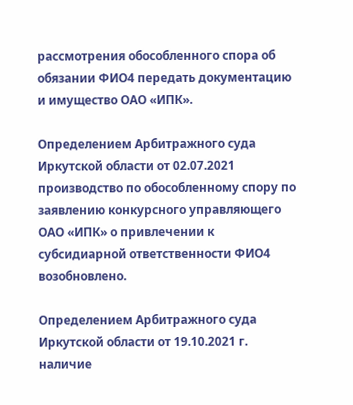рассмотрения обособленного спора об обязании ФИО4 передать документацию и имущество ОАО «ИПК».

Определением Арбитражного суда Иркутской области от 02.07.2021 производство по обособленному спору по заявлению конкурсного управляющего ОАО «ИПК» о привлечении к субсидиарной ответственности ФИО4 возобновлено.

Определением Арбитражного суда Иркутской области от 19.10.2021 г. наличие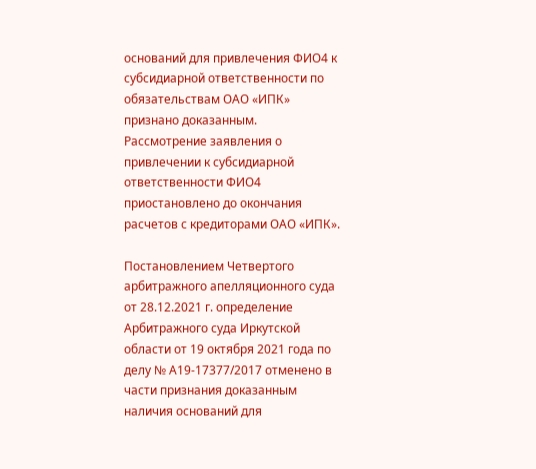оснований для привлечения ФИО4 к субсидиарной ответственности по обязательствам ОАО «ИПК» признано доказанным. Рассмотрение заявления о привлечении к субсидиарной ответственности ФИО4 приостановлено до окончания расчетов с кредиторами ОАО «ИПК».

Постановлением Четвертого арбитражного апелляционного суда от 28.12.2021 г. определение Арбитражного суда Иркутской области от 19 октября 2021 года по делу № А19-17377/2017 отменено в части признания доказанным наличия оснований для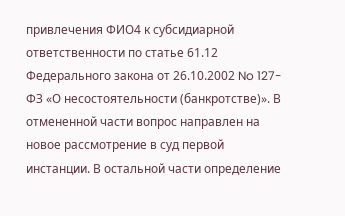привлечения ФИО4 к субсидиарной ответственности по статье 61.12 Федерального закона от 26.10.2002 No 127-ФЗ «О несостоятельности (банкротстве)». В отмененной части вопрос направлен на новое рассмотрение в суд первой инстанции. В остальной части определение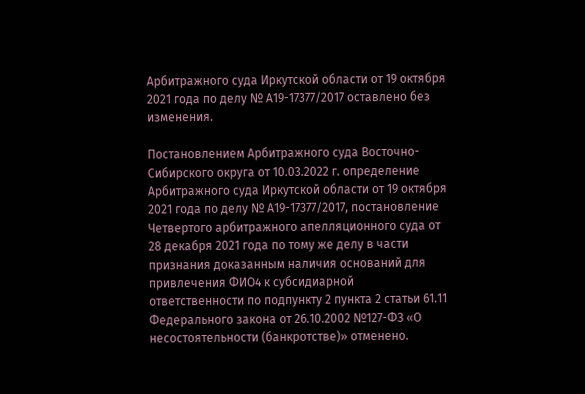Арбитражного суда Иркутской области от 19 октября 2021 года по делу № А19-17377/2017 оставлено без изменения.

Постановлением Арбитражного суда Восточно-Сибирского округа от 10.03.2022 г. определение Арбитражного суда Иркутской области от 19 октября 2021 года по делу № А19-17377/2017, постановление Четвертого арбитражного апелляционного суда от 28 декабря 2021 года по тому же делу в части признания доказанным наличия оснований для привлечения ФИО4 к субсидиарной ответственности по подпункту 2 пункта 2 статьи 61.11 Федерального закона от 26.10.2002 №127-ФЗ «О несостоятельности (банкротстве)» отменено.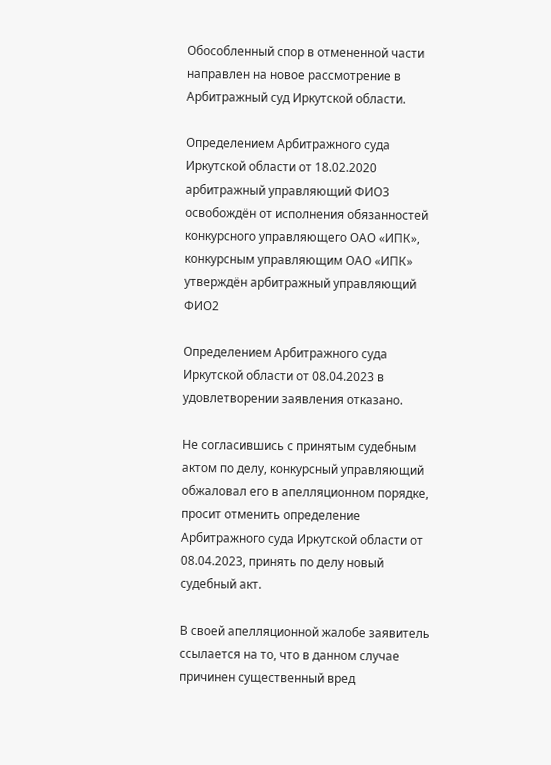Обособленный спор в отмененной части направлен на новое рассмотрение в Арбитражный суд Иркутской области.

Определением Арбитражного суда Иркутской области от 18.02.2020 арбитражный управляющий ФИО3 освобождён от исполнения обязанностей конкурсного управляющего ОАО «ИПК», конкурсным управляющим ОАО «ИПК» утверждён арбитражный управляющий ФИО2

Определением Арбитражного суда Иркутской области от 08.04.2023 в удовлетворении заявления отказано.

Не согласившись с принятым судебным актом по делу, конкурсный управляющий обжаловал его в апелляционном порядке, просит отменить определение Арбитражного суда Иркутской области от 08.04.2023, принять по делу новый судебный акт.

В своей апелляционной жалобе заявитель ссылается на то, что в данном случае причинен существенный вред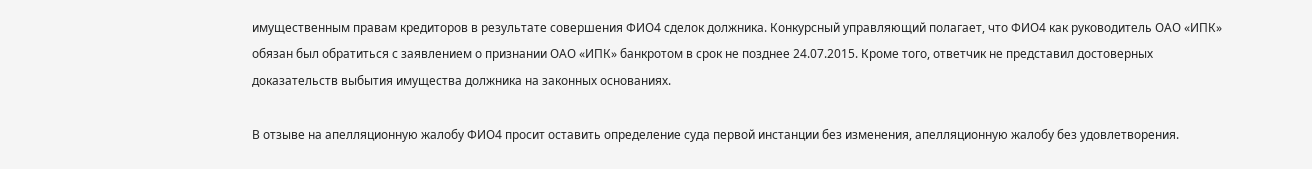имущественным правам кредиторов в результате совершения ФИО4 сделок должника. Конкурсный управляющий полагает, что ФИО4 как руководитель ОАО «ИПК» обязан был обратиться с заявлением о признании ОАО «ИПК» банкротом в срок не позднее 24.07.2015. Кроме того, ответчик не представил достоверных доказательств выбытия имущества должника на законных основаниях.

В отзыве на апелляционную жалобу ФИО4 просит оставить определение суда первой инстанции без изменения, апелляционную жалобу без удовлетворения.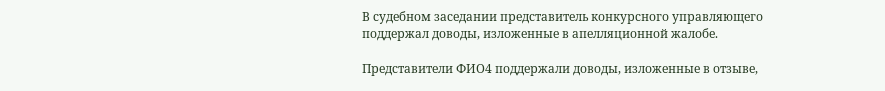В судебном заседании представитель конкурсного управляющего поддержал доводы, изложенные в апелляционной жалобе.

Представители ФИО4 поддержали доводы, изложенные в отзыве,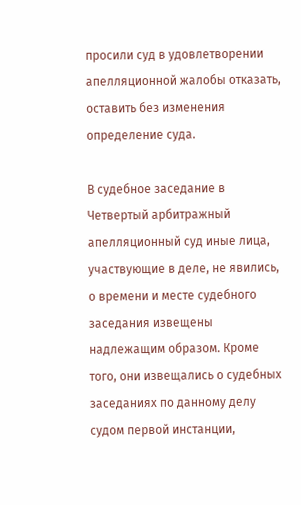просили суд в удовлетворении апелляционной жалобы отказать, оставить без изменения определение суда.

В судебное заседание в Четвертый арбитражный апелляционный суд иные лица, участвующие в деле, не явились, о времени и месте судебного заседания извещены надлежащим образом. Кроме того, они извещались о судебных заседаниях по данному делу судом первой инстанции,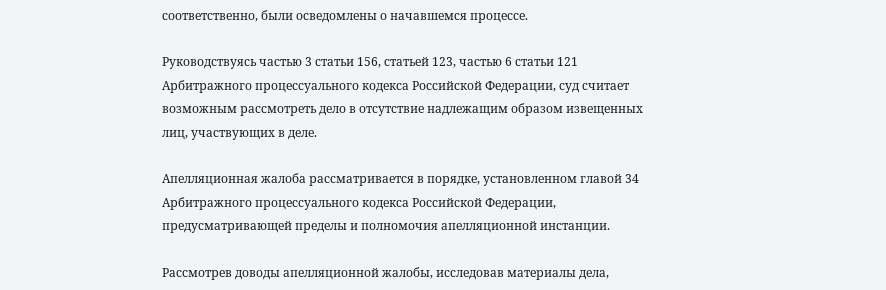соответственно, были осведомлены о начавшемся процессе.

Руководствуясь частью 3 статьи 156, статьей 123, частью 6 статьи 121 Арбитражного процессуального кодекса Российской Федерации, суд считает возможным рассмотреть дело в отсутствие надлежащим образом извещенных лиц, участвующих в деле.

Апелляционная жалоба рассматривается в порядке, установленном главой 34 Арбитражного процессуального кодекса Российской Федерации, предусматривающей пределы и полномочия апелляционной инстанции.

Рассмотрев доводы апелляционной жалобы, исследовав материалы дела,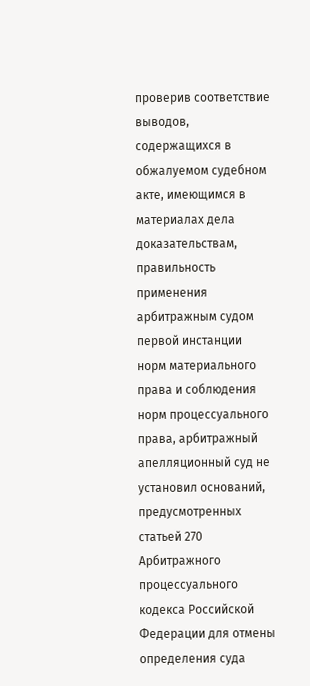проверив соответствие выводов, содержащихся в обжалуемом судебном акте, имеющимся в материалах дела доказательствам, правильность применения арбитражным судом первой инстанции норм материального права и соблюдения норм процессуального права, арбитражный апелляционный суд не установил оснований, предусмотренных статьей 270 Арбитражного процессуального кодекса Российской Федерации для отмены определения суда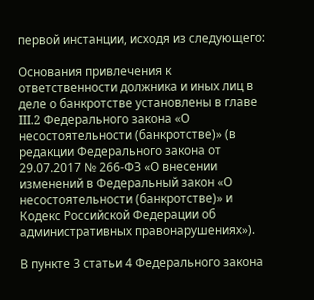первой инстанции, исходя из следующего:

Основания привлечения к ответственности должника и иных лиц в деле о банкротстве установлены в главе III.2 Федерального закона «О несостоятельности (банкротстве)» (в редакции Федерального закона от 29.07.2017 № 266-ФЗ «О внесении изменений в Федеральный закон «О несостоятельности (банкротстве)» и Кодекс Российской Федерации об административных правонарушениях»).

В пункте 3 статьи 4 Федерального закона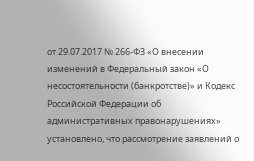от 29.07.2017 № 266-ФЗ «О внесении изменений в Федеральный закон «О несостоятельности (банкротстве)» и Кодекс Российской Федерации об административных правонарушениях» установлено, что рассмотрение заявлений о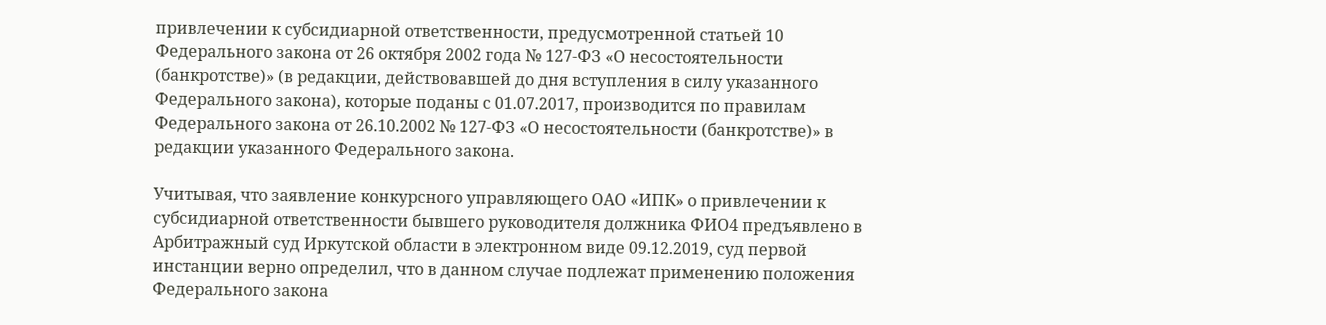привлечении к субсидиарной ответственности, предусмотренной статьей 10 Федерального закона от 26 октября 2002 года № 127-ФЗ «О несостоятельности (банкротстве)» (в редакции, действовавшей до дня вступления в силу указанного Федерального закона), которые поданы с 01.07.2017, производится по правилам Федерального закона от 26.10.2002 № 127-ФЗ «О несостоятельности (банкротстве)» в редакции указанного Федерального закона.

Учитывая, что заявление конкурсного управляющего ОАО «ИПК» о привлечении к субсидиарной ответственности бывшего руководителя должника ФИО4 предъявлено в Арбитражный суд Иркутской области в электронном виде 09.12.2019, суд первой инстанции верно определил, что в данном случае подлежат применению положения Федерального закона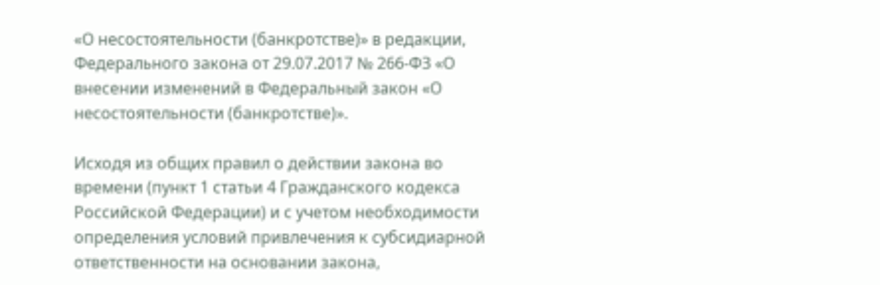«О несостоятельности (банкротстве)» в редакции, Федерального закона от 29.07.2017 № 266-ФЗ «О внесении изменений в Федеральный закон «О несостоятельности (банкротстве)».

Исходя из общих правил о действии закона во времени (пункт 1 статьи 4 Гражданского кодекса Российской Федерации) и с учетом необходимости определения условий привлечения к субсидиарной ответственности на основании закона,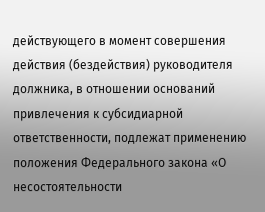действующего в момент совершения действия (бездействия) руководителя должника, в отношении оснований привлечения к субсидиарной ответственности, подлежат применению положения Федерального закона «О несостоятельности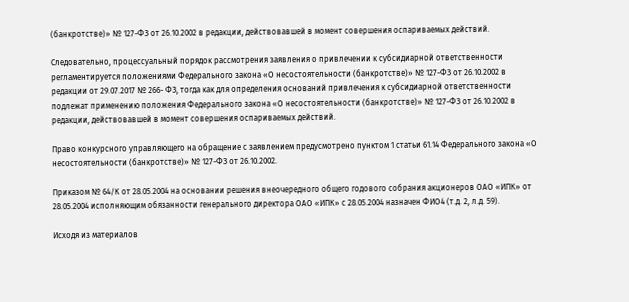(банкротстве)» № 127-ФЗ от 26.10.2002 в редакции, действовавшей в момент совершения оспариваемых действий.

Следовательно, процессуальный порядок рассмотрения заявления о привлечении к субсидиарной ответственности регламентируется положениями Федерального закона «О несостоятельности (банкротстве)» № 127-ФЗ от 26.10.2002 в редакции от 29.07.2017 № 266- ФЗ, тогда как для определения оснований привлечения к субсидиарной ответственности подлежат применению положения Федерального закона «О несостоятельности (банкротстве)» № 127-ФЗ от 26.10.2002 в редакции, действовавшей в момент совершения оспариваемых действий.

Право конкурсного управляющего на обращение с заявлением предусмотрено пунктом 1 статьи 61.14 Федерального закона «О несостоятельности (банкротстве)» № 127-ФЗ от 26.10.2002.

Приказом № 64/К от 28.05.2004 на основании решения внеочередного общего годового собрания акционеров ОАО «ИПК» от 28.05.2004 исполняющим обязанности генерального директора ОАО «ИПК» с 28.05.2004 назначен ФИО4 (т.д. 2, л.д. 59).

Исходя из материалов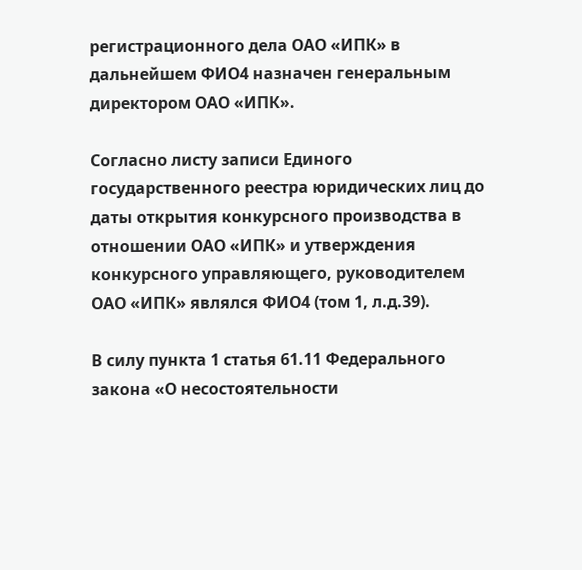регистрационного дела ОАО «ИПК» в дальнейшем ФИО4 назначен генеральным директором ОАО «ИПК».

Согласно листу записи Единого государственного реестра юридических лиц до даты открытия конкурсного производства в отношении ОАО «ИПК» и утверждения конкурсного управляющего, руководителем ОАО «ИПК» являлся ФИО4 (том 1, л.д.39).

В силу пункта 1 статья 61.11 Федерального закона «О несостоятельности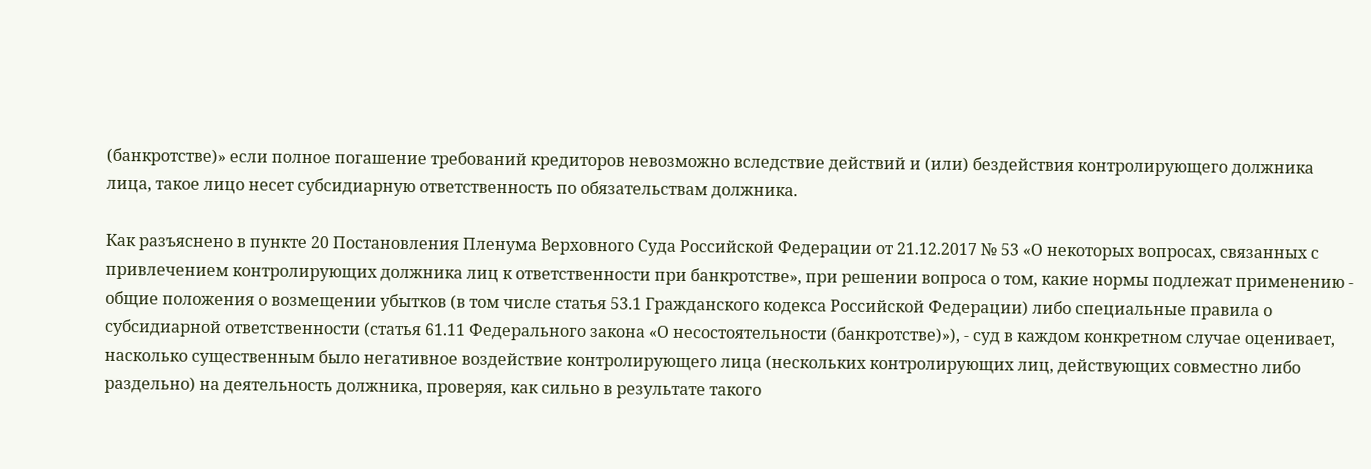(банкротстве)» если полное погашение требований кредиторов невозможно вследствие действий и (или) бездействия контролирующего должника лица, такое лицо несет субсидиарную ответственность по обязательствам должника.

Как разъяснено в пункте 20 Постановления Пленума Верховного Суда Российской Федерации от 21.12.2017 № 53 «О некоторых вопросах, связанных с привлечением контролирующих должника лиц к ответственности при банкротстве», при решении вопроса о том, какие нормы подлежат применению - общие положения о возмещении убытков (в том числе статья 53.1 Гражданского кодекса Российской Федерации) либо специальные правила о субсидиарной ответственности (статья 61.11 Федерального закона «О несостоятельности (банкротстве)»), - суд в каждом конкретном случае оценивает, насколько существенным было негативное воздействие контролирующего лица (нескольких контролирующих лиц, действующих совместно либо раздельно) на деятельность должника, проверяя, как сильно в результате такого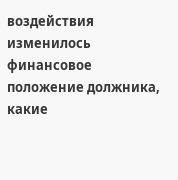воздействия изменилось финансовое положение должника, какие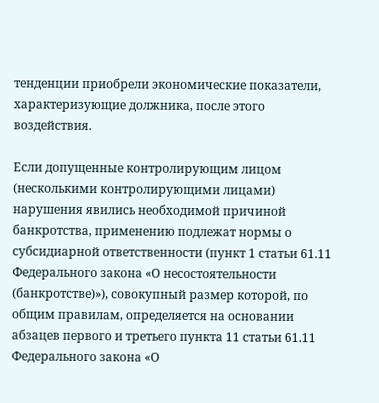тенденции приобрели экономические показатели, характеризующие должника, после этого воздействия.

Если допущенные контролирующим лицом (несколькими контролирующими лицами) нарушения явились необходимой причиной банкротства, применению подлежат нормы о субсидиарной ответственности (пункт 1 статьи 61.11 Федерального закона «О несостоятельности (банкротстве)»), совокупный размер которой, по общим правилам, определяется на основании абзацев первого и третьего пункта 11 статьи 61.11 Федерального закона «О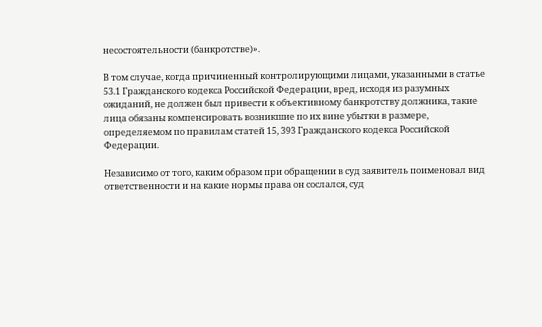несостоятельности (банкротстве)».

В том случае, когда причиненный контролирующими лицами, указанными в статье 53.1 Гражданского кодекса Российской Федерации, вред, исходя из разумных ожиданий, не должен был привести к объективному банкротству должника, такие лица обязаны компенсировать возникшие по их вине убытки в размере, определяемом по правилам статей 15, 393 Гражданского кодекса Российской Федерации.

Независимо от того, каким образом при обращении в суд заявитель поименовал вид ответственности и на какие нормы права он сослался, суд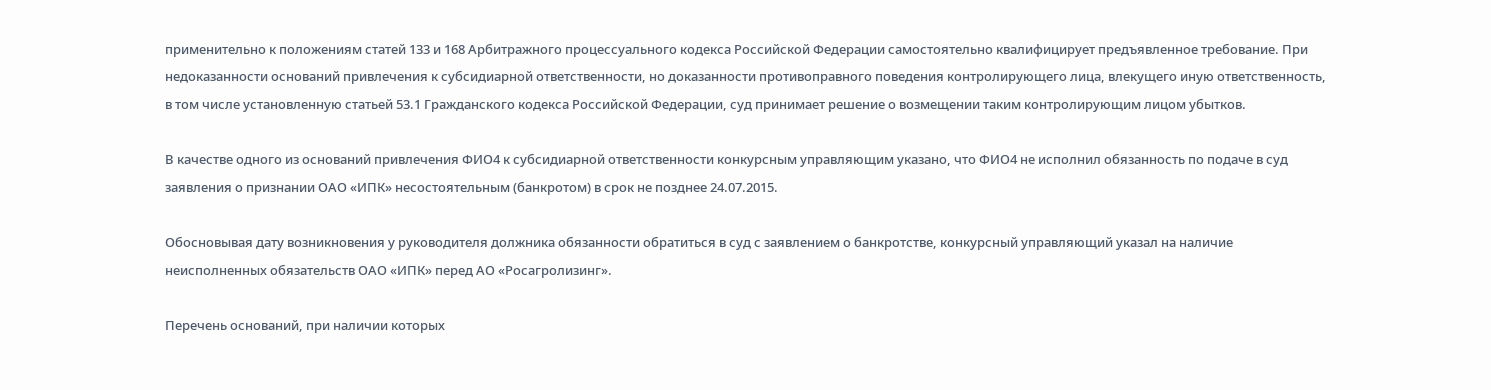применительно к положениям статей 133 и 168 Арбитражного процессуального кодекса Российской Федерации самостоятельно квалифицирует предъявленное требование. При недоказанности оснований привлечения к субсидиарной ответственности, но доказанности противоправного поведения контролирующего лица, влекущего иную ответственность, в том числе установленную статьей 53.1 Гражданского кодекса Российской Федерации, суд принимает решение о возмещении таким контролирующим лицом убытков.

В качестве одного из оснований привлечения ФИО4 к субсидиарной ответственности конкурсным управляющим указано, что ФИО4 не исполнил обязанность по подаче в суд заявления о признании ОАО «ИПК» несостоятельным (банкротом) в срок не позднее 24.07.2015.

Обосновывая дату возникновения у руководителя должника обязанности обратиться в суд с заявлением о банкротстве, конкурсный управляющий указал на наличие неисполненных обязательств ОАО «ИПК» перед АО «Росагролизинг».

Перечень оснований, при наличии которых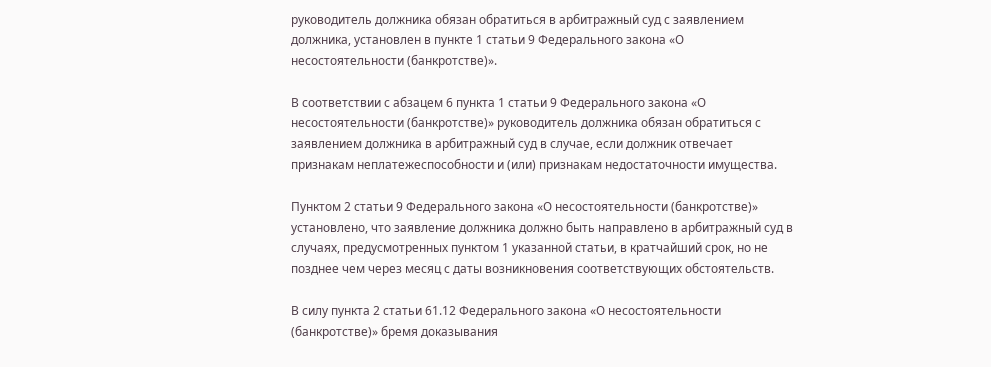руководитель должника обязан обратиться в арбитражный суд с заявлением должника, установлен в пункте 1 статьи 9 Федерального закона «О несостоятельности (банкротстве)».

В соответствии с абзацем 6 пункта 1 статьи 9 Федерального закона «О несостоятельности (банкротстве)» руководитель должника обязан обратиться с заявлением должника в арбитражный суд в случае, если должник отвечает признакам неплатежеспособности и (или) признакам недостаточности имущества.

Пунктом 2 статьи 9 Федерального закона «О несостоятельности (банкротстве)» установлено, что заявление должника должно быть направлено в арбитражный суд в случаях, предусмотренных пунктом 1 указанной статьи, в кратчайший срок, но не позднее чем через месяц с даты возникновения соответствующих обстоятельств.

В силу пункта 2 статьи 61.12 Федерального закона «О несостоятельности (банкротстве)» бремя доказывания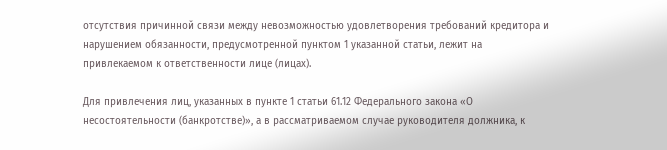отсутствия причинной связи между невозможностью удовлетворения требований кредитора и нарушением обязанности, предусмотренной пунктом 1 указанной статьи, лежит на привлекаемом к ответственности лице (лицах).

Для привлечения лиц, указанных в пункте 1 статьи 61.12 Федерального закона «О несостоятельности (банкротстве)», а в рассматриваемом случае руководителя должника, к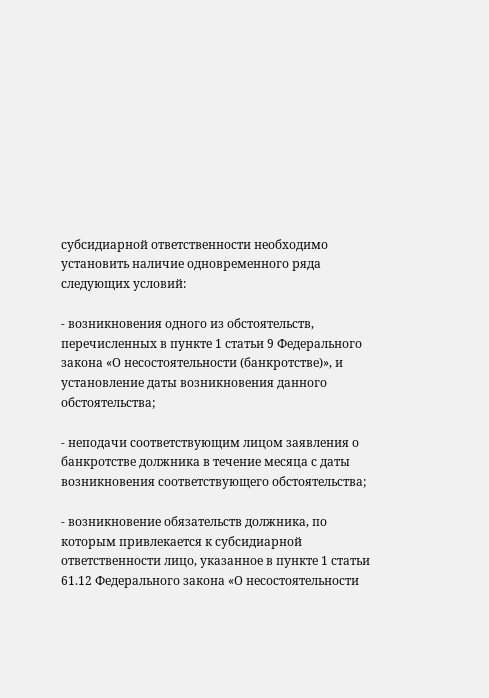субсидиарной ответственности необходимо установить наличие одновременного ряда следующих условий:

- возникновения одного из обстоятельств, перечисленных в пункте 1 статьи 9 Федерального закона «О несостоятельности (банкротстве)», и установление даты возникновения данного обстоятельства;

- неподачи соответствующим лицом заявления о банкротстве должника в течение месяца с даты возникновения соответствующего обстоятельства;

- возникновение обязательств должника, по которым привлекается к субсидиарной ответственности лицо, указанное в пункте 1 статьи 61.12 Федерального закона «О несостоятельности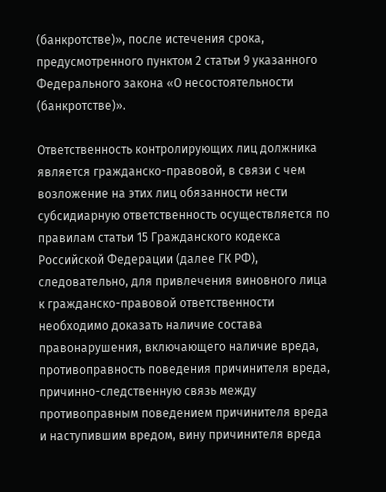(банкротстве)», после истечения срока, предусмотренного пунктом 2 статьи 9 указанного Федерального закона «О несостоятельности (банкротстве)».

Ответственность контролирующих лиц должника является гражданско-правовой, в связи с чем возложение на этих лиц обязанности нести субсидиарную ответственность осуществляется по правилам статьи 15 Гражданского кодекса Российской Федерации (далее ГК РФ), следовательно, для привлечения виновного лица к гражданско-правовой ответственности необходимо доказать наличие состава правонарушения, включающего наличие вреда, противоправность поведения причинителя вреда, причинно-следственную связь между противоправным поведением причинителя вреда и наступившим вредом, вину причинителя вреда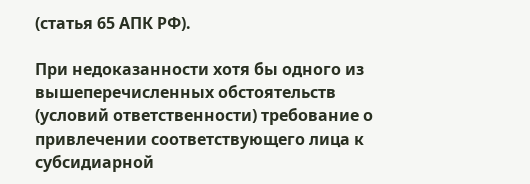(статья 65 АПК РФ).

При недоказанности хотя бы одного из вышеперечисленных обстоятельств (условий ответственности) требование о привлечении соответствующего лица к субсидиарной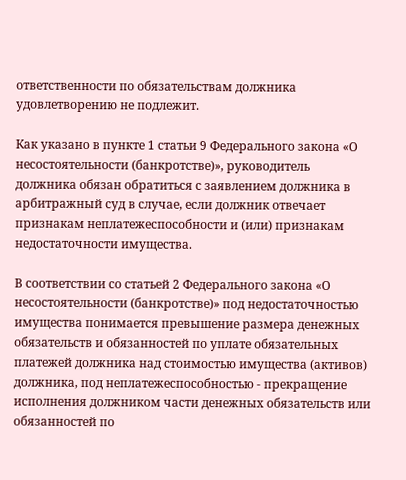ответственности по обязательствам должника удовлетворению не подлежит.

Как указано в пункте 1 статьи 9 Федерального закона «О несостоятельности (банкротстве)», руководитель должника обязан обратиться с заявлением должника в арбитражный суд в случае, если должник отвечает признакам неплатежеспособности и (или) признакам недостаточности имущества.

В соответствии со статьей 2 Федерального закона «О несостоятельности (банкротстве)» под недостаточностью имущества понимается превышение размера денежных обязательств и обязанностей по уплате обязательных платежей должника над стоимостью имущества (активов) должника, под неплатежеспособностью - прекращение исполнения должником части денежных обязательств или обязанностей по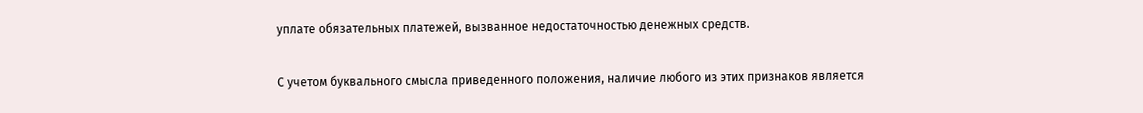уплате обязательных платежей, вызванное недостаточностью денежных средств.

С учетом буквального смысла приведенного положения, наличие любого из этих признаков является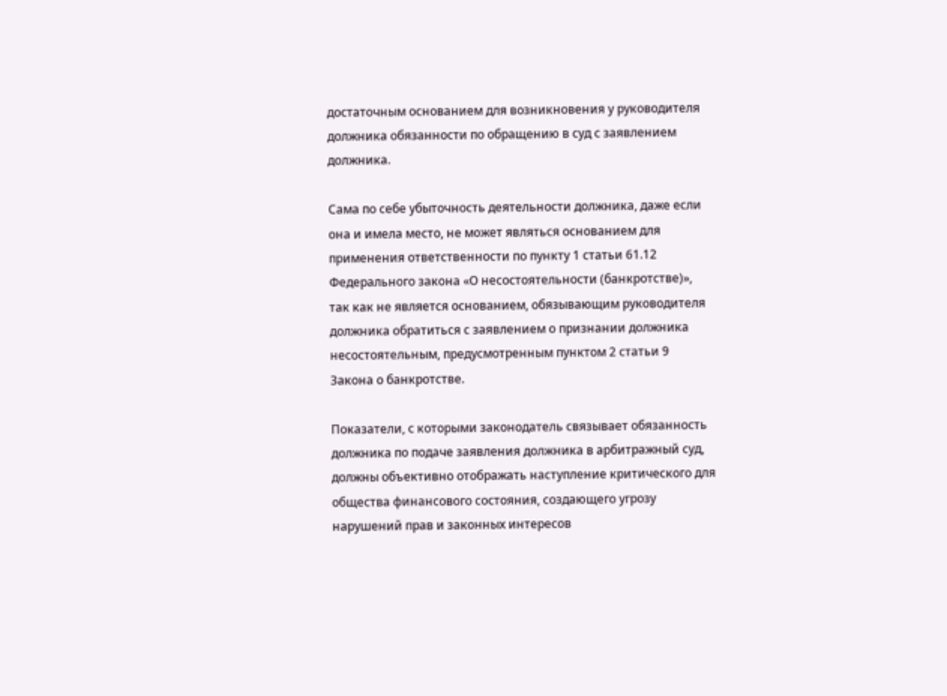достаточным основанием для возникновения у руководителя должника обязанности по обращению в суд с заявлением должника.

Сама по себе убыточность деятельности должника, даже если она и имела место, не может являться основанием для применения ответственности по пункту 1 статьи 61.12 Федерального закона «О несостоятельности (банкротстве)», так как не является основанием, обязывающим руководителя должника обратиться с заявлением о признании должника несостоятельным, предусмотренным пунктом 2 статьи 9 Закона о банкротстве.

Показатели, с которыми законодатель связывает обязанность должника по подаче заявления должника в арбитражный суд, должны объективно отображать наступление критического для общества финансового состояния, создающего угрозу нарушений прав и законных интересов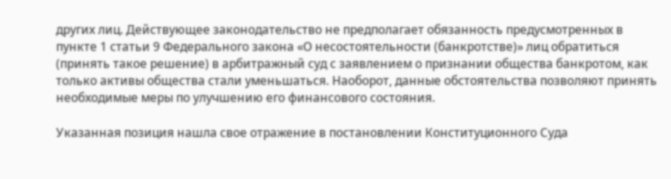других лиц. Действующее законодательство не предполагает обязанность предусмотренных в пункте 1 статьи 9 Федерального закона «О несостоятельности (банкротстве)» лиц обратиться (принять такое решение) в арбитражный суд с заявлением о признании общества банкротом, как только активы общества стали уменьшаться. Наоборот, данные обстоятельства позволяют принять необходимые меры по улучшению его финансового состояния.

Указанная позиция нашла свое отражение в постановлении Конституционного Суда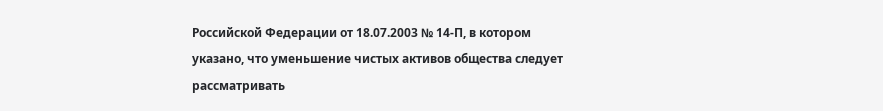Российской Федерации от 18.07.2003 № 14-П, в котором указано, что уменьшение чистых активов общества следует рассматривать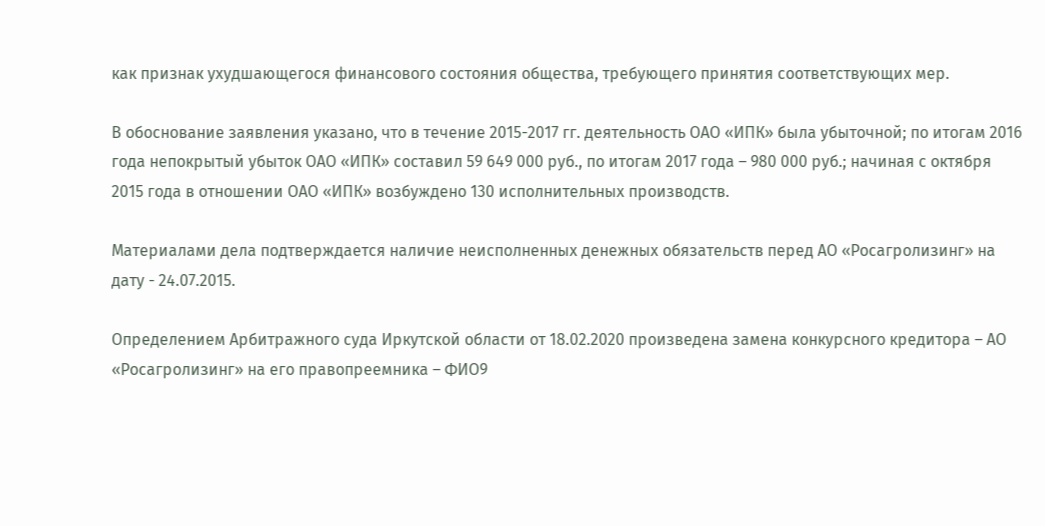как признак ухудшающегося финансового состояния общества, требующего принятия соответствующих мер.

В обоснование заявления указано, что в течение 2015-2017 гг. деятельность ОАО «ИПК» была убыточной; по итогам 2016 года непокрытый убыток ОАО «ИПК» составил 59 649 000 руб., по итогам 2017 года – 980 000 руб.; начиная с октября 2015 года в отношении ОАО «ИПК» возбуждено 130 исполнительных производств.

Материалами дела подтверждается наличие неисполненных денежных обязательств перед АО «Росагролизинг» на дату - 24.07.2015.

Определением Арбитражного суда Иркутской области от 18.02.2020 произведена замена конкурсного кредитора – АО «Росагролизинг» на его правопреемника – ФИО9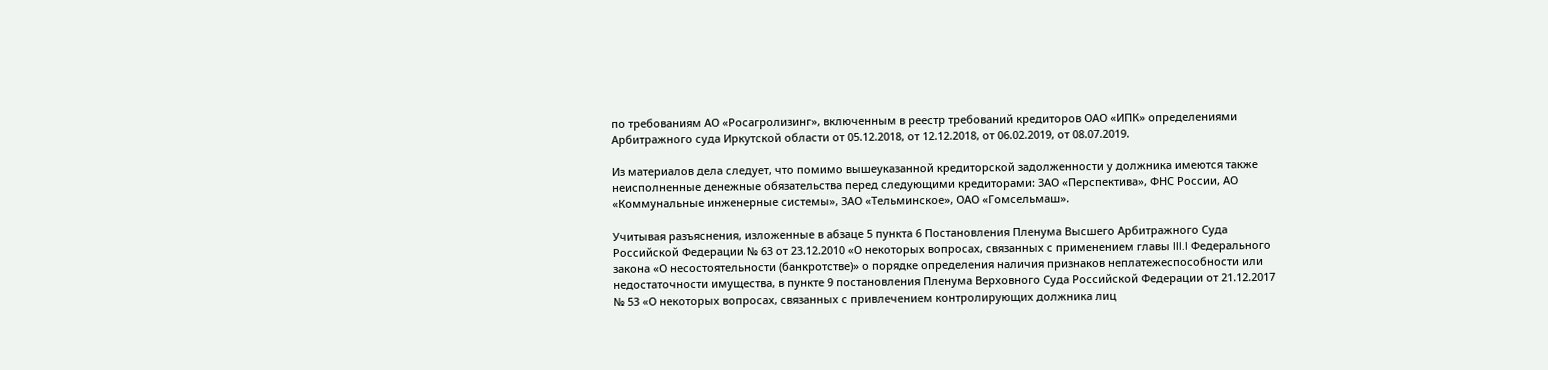по требованиям АО «Росагролизинг», включенным в реестр требований кредиторов ОАО «ИПК» определениями Арбитражного суда Иркутской области от 05.12.2018, от 12.12.2018, от 06.02.2019, от 08.07.2019.

Из материалов дела следует, что помимо вышеуказанной кредиторской задолженности у должника имеются также неисполненные денежные обязательства перед следующими кредиторами: ЗАО «Перспектива», ФНС России, АО «Коммунальные инженерные системы», ЗАО «Тельминское», ОАО «Гомсельмаш».

Учитывая разъяснения, изложенные в абзаце 5 пункта 6 Постановления Пленума Высшего Арбитражного Суда Российской Федерации № 63 от 23.12.2010 «О некоторых вопросах, связанных с применением главы III.I Федерального закона «О несостоятельности (банкротстве)» о порядке определения наличия признаков неплатежеспособности или недостаточности имущества, в пункте 9 постановления Пленума Верховного Суда Российской Федерации от 21.12.2017 № 53 «О некоторых вопросах, связанных с привлечением контролирующих должника лиц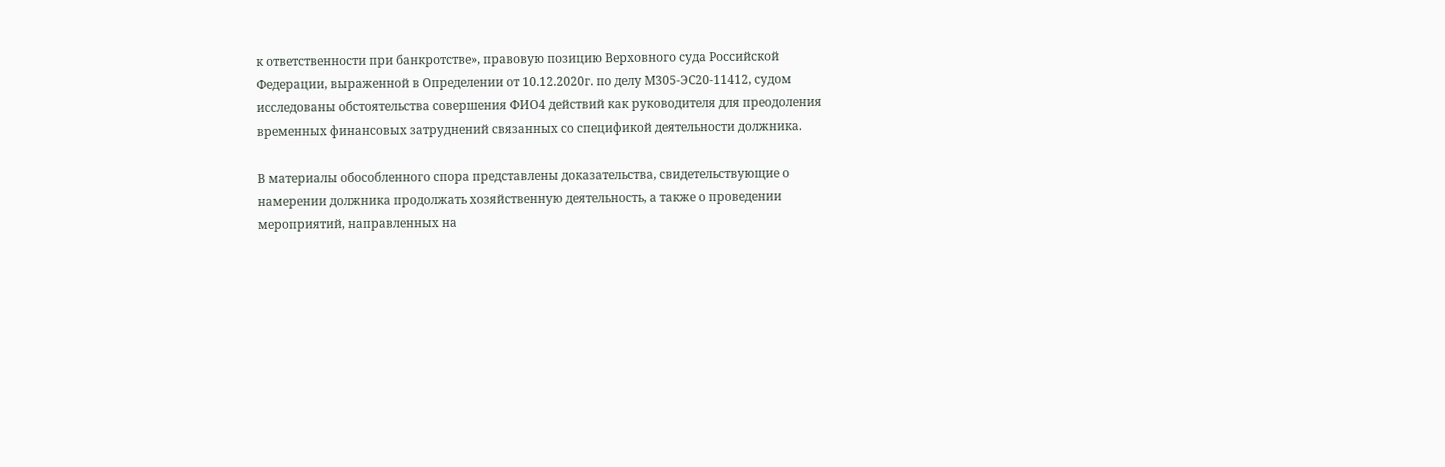к ответственности при банкротстве», правовую позицию Верховного суда Российской Федерации, выраженной в Определении от 10.12.2020г. по делу М305-ЭС20-11412, судом исследованы обстоятельства совершения ФИО4 действий как руководителя для преодоления временных финансовых затруднений связанных со спецификой деятельности должника.

В материалы обособленного спора представлены доказательства, свидетельствующие о намерении должника продолжать хозяйственную деятельность, а также о проведении мероприятий, направленных на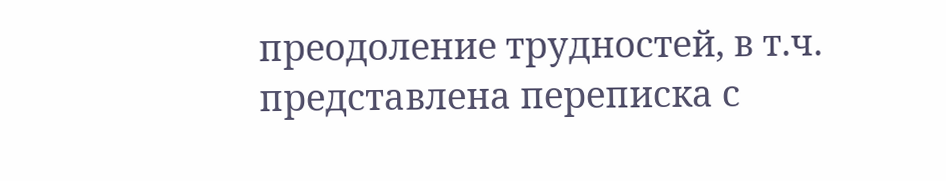преодоление трудностей, в т.ч. представлена переписка с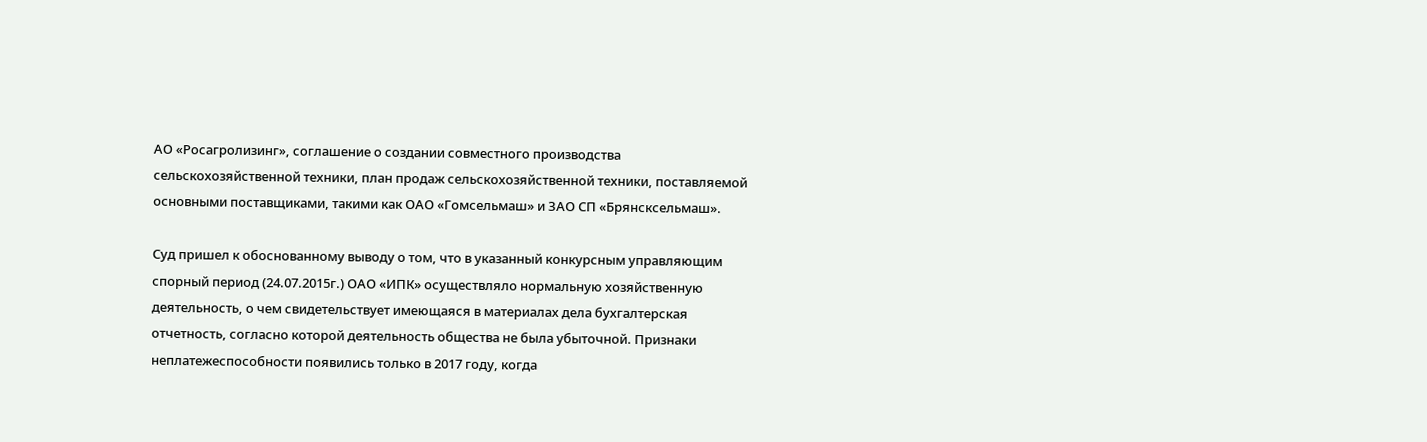АО «Росагролизинг», соглашение о создании совместного производства сельскохозяйственной техники, план продаж сельскохозяйственной техники, поставляемой основными поставщиками, такими как ОАО «Гомсельмаш» и ЗАО СП «Брянсксельмаш».

Суд пришел к обоснованному выводу о том, что в указанный конкурсным управляющим спорный период (24.07.2015г.) ОАО «ИПК» осуществляло нормальную хозяйственную деятельность, о чем свидетельствует имеющаяся в материалах дела бухгалтерская отчетность, согласно которой деятельность общества не была убыточной. Признаки неплатежеспособности появились только в 2017 году, когда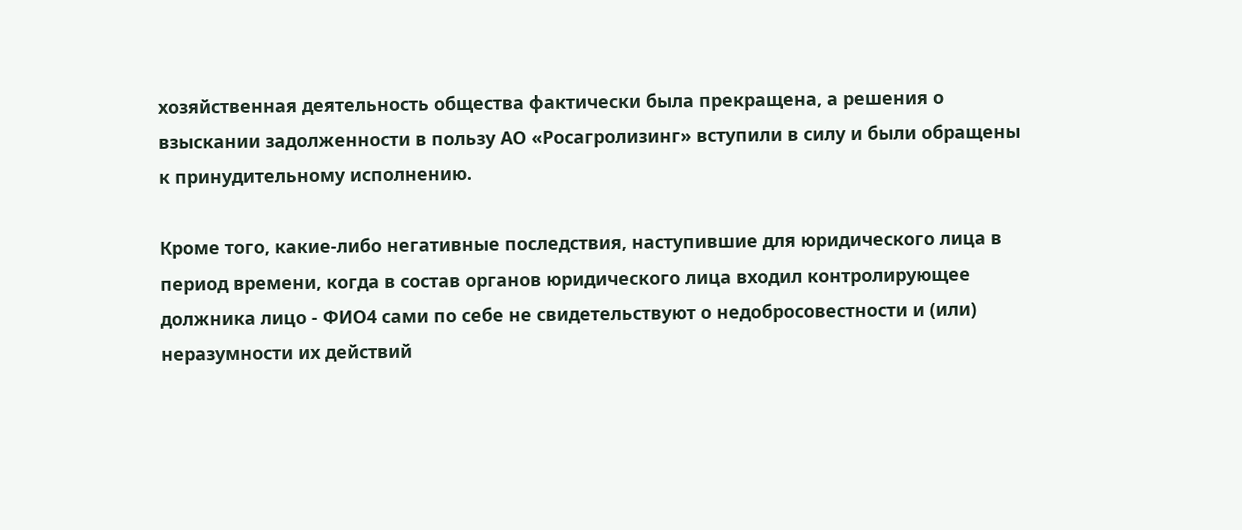хозяйственная деятельность общества фактически была прекращена, а решения о взыскании задолженности в пользу АО «Росагролизинг» вступили в силу и были обращены к принудительному исполнению.

Кроме того, какие-либо негативные последствия, наступившие для юридического лица в период времени, когда в состав органов юридического лица входил контролирующее должника лицо - ФИО4 сами по себе не свидетельствуют о недобросовестности и (или) неразумности их действий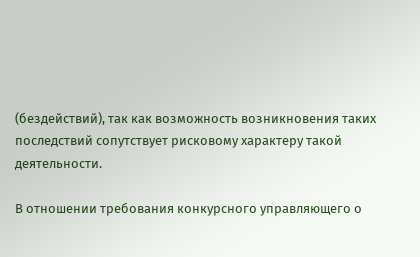(бездействий), так как возможность возникновения таких последствий сопутствует рисковому характеру такой деятельности.

В отношении требования конкурсного управляющего о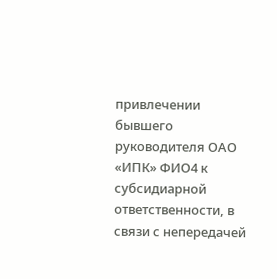привлечении бывшего руководителя ОАО «ИПК» ФИО4 к субсидиарной ответственности, в связи с непередачей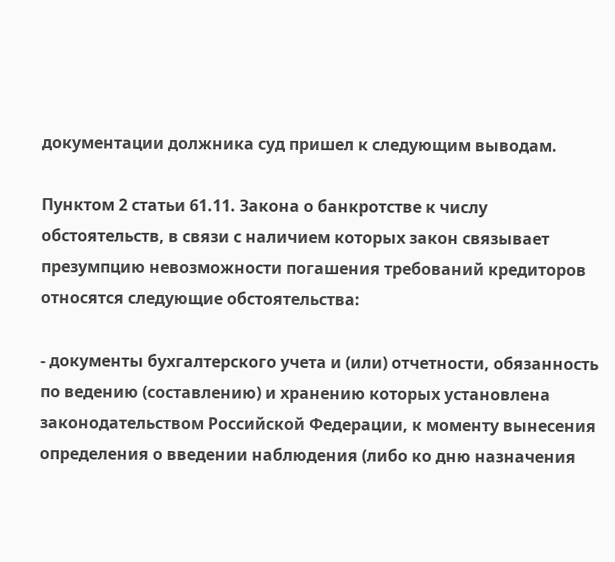документации должника суд пришел к следующим выводам.

Пунктом 2 статьи 61.11. Закона о банкротстве к числу обстоятельств, в связи с наличием которых закон связывает презумпцию невозможности погашения требований кредиторов относятся следующие обстоятельства:

- документы бухгалтерского учета и (или) отчетности, обязанность по ведению (составлению) и хранению которых установлена законодательством Российской Федерации, к моменту вынесения определения о введении наблюдения (либо ко дню назначения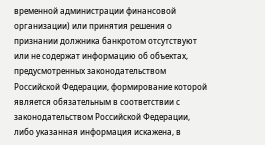временной администрации финансовой организации) или принятия решения о признании должника банкротом отсутствуют или не содержат информацию об объектах, предусмотренных законодательством Российской Федерации, формирование которой является обязательным в соответствии с законодательством Российской Федерации, либо указанная информация искажена, в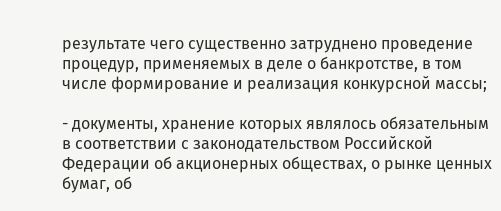результате чего существенно затруднено проведение процедур, применяемых в деле о банкротстве, в том числе формирование и реализация конкурсной массы;

- документы, хранение которых являлось обязательным в соответствии с законодательством Российской Федерации об акционерных обществах, о рынке ценных бумаг, об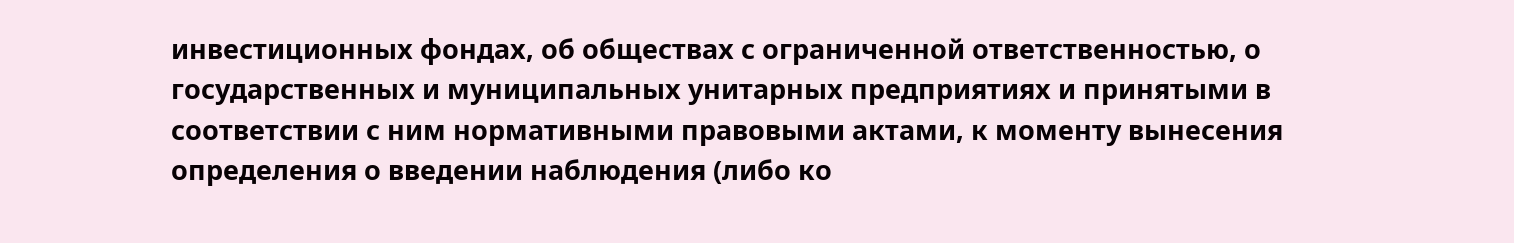инвестиционных фондах, об обществах с ограниченной ответственностью, о государственных и муниципальных унитарных предприятиях и принятыми в соответствии с ним нормативными правовыми актами, к моменту вынесения определения о введении наблюдения (либо ко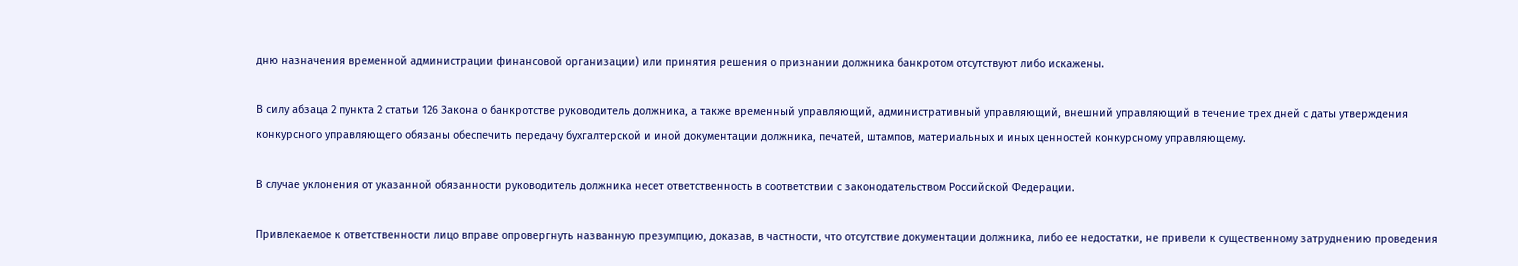дню назначения временной администрации финансовой организации) или принятия решения о признании должника банкротом отсутствуют либо искажены.

В силу абзаца 2 пункта 2 статьи 126 Закона о банкротстве руководитель должника, а также временный управляющий, административный управляющий, внешний управляющий в течение трех дней с даты утверждения конкурсного управляющего обязаны обеспечить передачу бухгалтерской и иной документации должника, печатей, штампов, материальных и иных ценностей конкурсному управляющему.

В случае уклонения от указанной обязанности руководитель должника несет ответственность в соответствии с законодательством Российской Федерации.

Привлекаемое к ответственности лицо вправе опровергнуть названную презумпцию, доказав, в частности, что отсутствие документации должника, либо ее недостатки, не привели к существенному затруднению проведения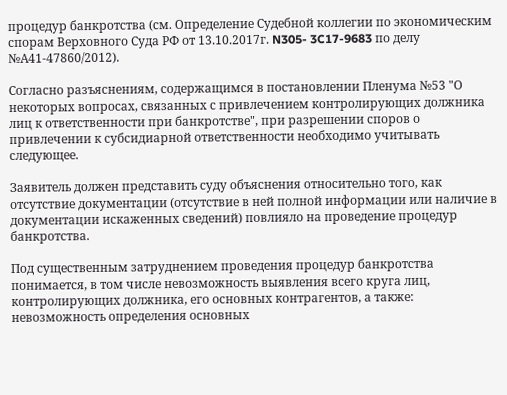процедур банкротства (см. Определение Судебной коллегии по экономическим спорам Верховного Суда РФ от 13.10.2017г. N305- 3C17-9683 по делу №А41-47860/2012).

Согласно разъяснениям, содержащимся в постановлении Пленума №53 "О некоторых вопросах, связанных с привлечением контролирующих должника лиц к ответственности при банкротстве", при разрешении споров о привлечении к субсидиарной ответственности необходимо учитывать следующее.

Заявитель должен представить суду объяснения относительно того, как отсутствие документации (отсутствие в ней полной информации или наличие в документации искаженных сведений) повлияло на проведение процедур банкротства.

Под существенным затруднением проведения процедур банкротства понимается, в том числе невозможность выявления всего круга лиц, контролирующих должника, его основных контрагентов, а также: невозможность определения основных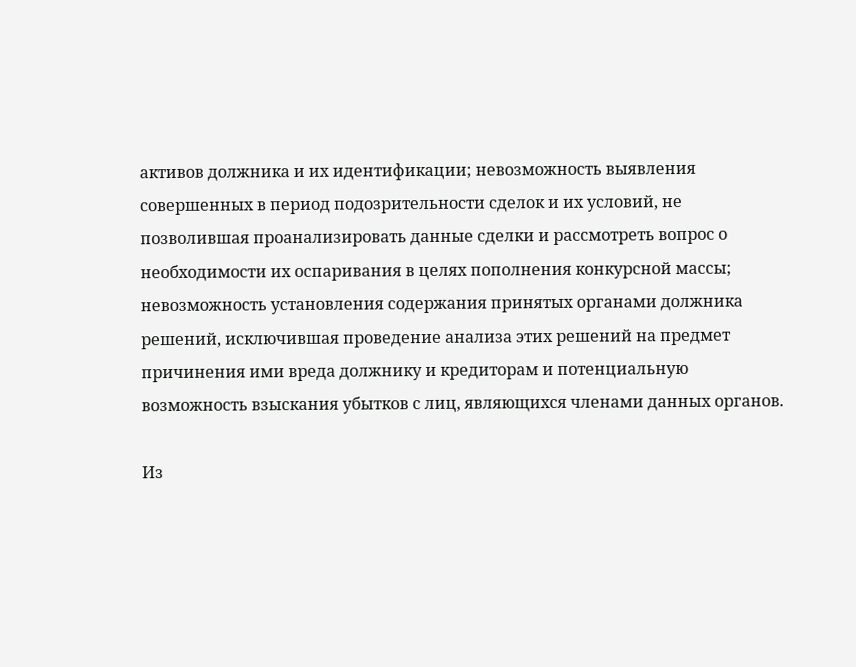активов должника и их идентификации; невозможность выявления совершенных в период подозрительности сделок и их условий, не позволившая проанализировать данные сделки и рассмотреть вопрос о необходимости их оспаривания в целях пополнения конкурсной массы; невозможность установления содержания принятых органами должника решений, исключившая проведение анализа этих решений на предмет причинения ими вреда должнику и кредиторам и потенциальную возможность взыскания убытков с лиц, являющихся членами данных органов.

Из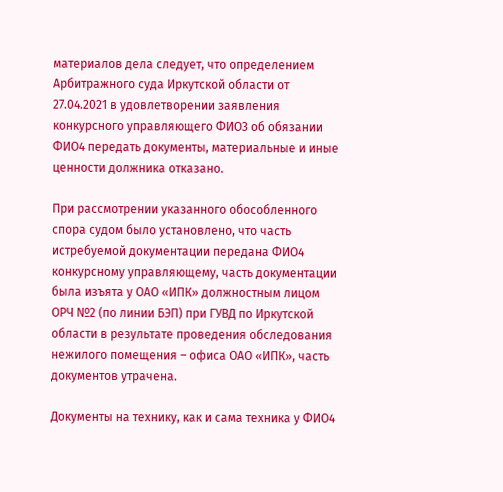материалов дела следует, что определением Арбитражного суда Иркутской области от 27.04.2021 в удовлетворении заявления конкурсного управляющего ФИО3 об обязании ФИО4 передать документы, материальные и иные ценности должника отказано.

При рассмотрении указанного обособленного спора судом было установлено, что часть истребуемой документации передана ФИО4 конкурсному управляющему, часть документации была изъята у ОАО «ИПК» должностным лицом ОРЧ №2 (по линии БЭП) при ГУВД по Иркутской области в результате проведения обследования нежилого помещения – офиса ОАО «ИПК», часть документов утрачена.

Документы на технику, как и сама техника у ФИО4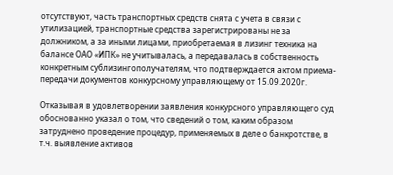отсутствуют, часть транспортных средств снята с учета в связи с утилизацией, транспортные средства зарегистрированы не за должником, а за иными лицами, приобретаемая в лизинг техника на балансе ОАО «ИПК» не учитывалась, а передавалась в собственность конкретным сублизингополучателям, что подтверждается актом приема-передачи документов конкурсному управляющему от 15.09.2020г.

Отказывая в удовлетворении заявления конкурсного управляющего суд обоснованно указал о том, что сведений о том, каким образом затруднено проведение процедур, применяемых в деле о банкротстве, в т.ч. выявление активов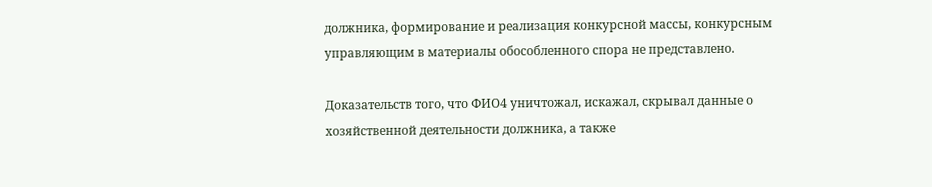должника, формирование и реализация конкурсной массы, конкурсным управляющим в материалы обособленного спора не представлено.

Доказательств того, что ФИО4 уничтожал, искажал, скрывал данные о хозяйственной деятельности должника, а также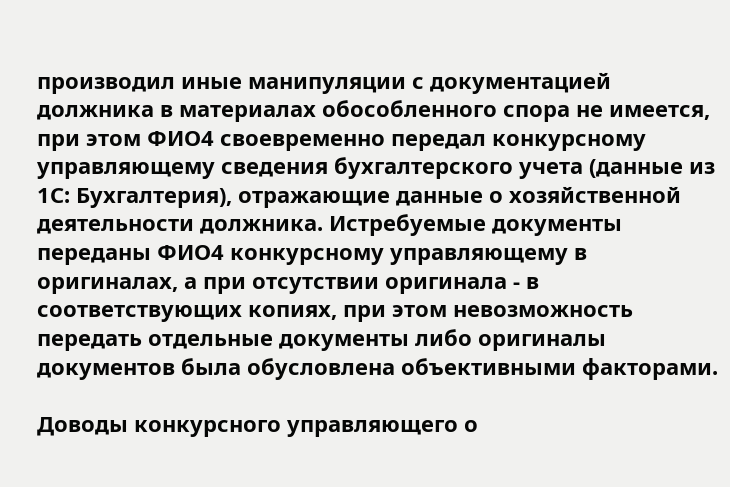производил иные манипуляции с документацией должника в материалах обособленного спора не имеется, при этом ФИО4 своевременно передал конкурсному управляющему сведения бухгалтерского учета (данные из 1С: Бухгалтерия), отражающие данные о хозяйственной деятельности должника. Истребуемые документы переданы ФИО4 конкурсному управляющему в оригиналах, а при отсутствии оригинала - в соответствующих копиях, при этом невозможность передать отдельные документы либо оригиналы документов была обусловлена объективными факторами.

Доводы конкурсного управляющего о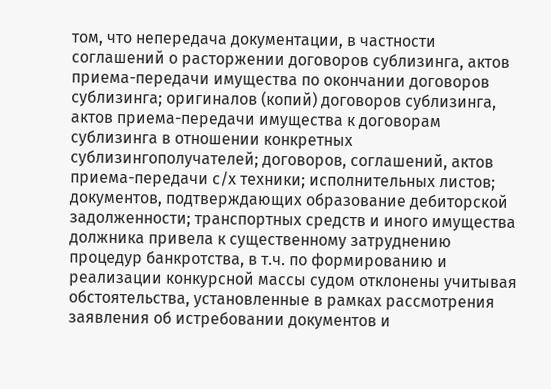том, что непередача документации, в частности соглашений о расторжении договоров сублизинга, актов приема-передачи имущества по окончании договоров сублизинга; оригиналов (копий) договоров сублизинга, актов приема-передачи имущества к договорам сублизинга в отношении конкретных сублизингополучателей; договоров, соглашений, актов приема-передачи с/х техники; исполнительных листов; документов, подтверждающих образование дебиторской задолженности; транспортных средств и иного имущества должника привела к существенному затруднению процедур банкротства, в т.ч. по формированию и реализации конкурсной массы судом отклонены учитывая обстоятельства, установленные в рамках рассмотрения заявления об истребовании документов и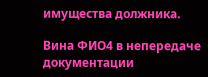имущества должника.

Вина ФИО4 в непередаче документации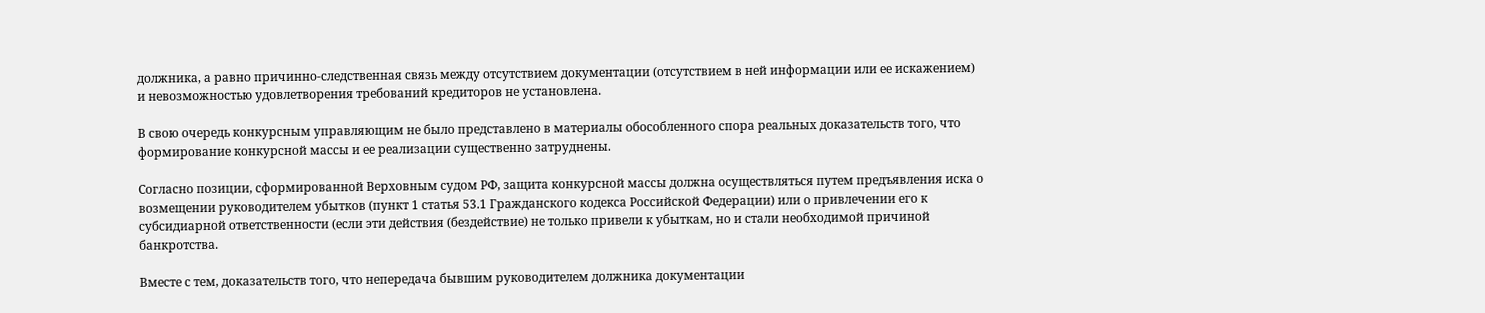должника, а равно причинно-следственная связь между отсутствием документации (отсутствием в ней информации или ее искажением) и невозможностью удовлетворения требований кредиторов не установлена.

В свою очередь конкурсным управляющим не было представлено в материалы обособленного спора реальных доказательств того, что формирование конкурсной массы и ее реализации существенно затруднены.

Согласно позиции, сформированной Верховным судом РФ, защита конкурсной массы должна осуществляться путем предъявления иска о возмещении руководителем убытков (пункт 1 статья 53.1 Гражданского кодекса Российской Федерации) или о привлечении его к субсидиарной ответственности (если эти действия (бездействие) не только привели к убыткам, но и стали необходимой причиной банкротства.

Вместе с тем, доказательств того, что непередача бывшим руководителем должника документации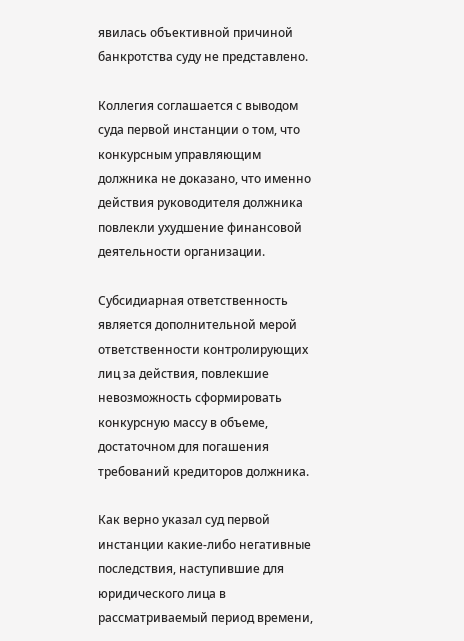явилась объективной причиной банкротства суду не представлено.

Коллегия соглашается с выводом суда первой инстанции о том, что конкурсным управляющим должника не доказано, что именно действия руководителя должника повлекли ухудшение финансовой деятельности организации.

Субсидиарная ответственность является дополнительной мерой ответственности контролирующих лиц за действия, повлекшие невозможность сформировать конкурсную массу в объеме, достаточном для погашения требований кредиторов должника.

Как верно указал суд первой инстанции какие-либо негативные последствия, наступившие для юридического лица в рассматриваемый период времени,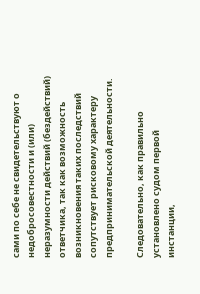сами по себе не свидетельствуют о недобросовестности и (или) неразумности действий (бездействий) ответчика, так как возможность возникновения таких последствий сопутствует рисковому характеру предпринимательской деятельности.

Следовательно, как правильно установлено судом первой инстанции,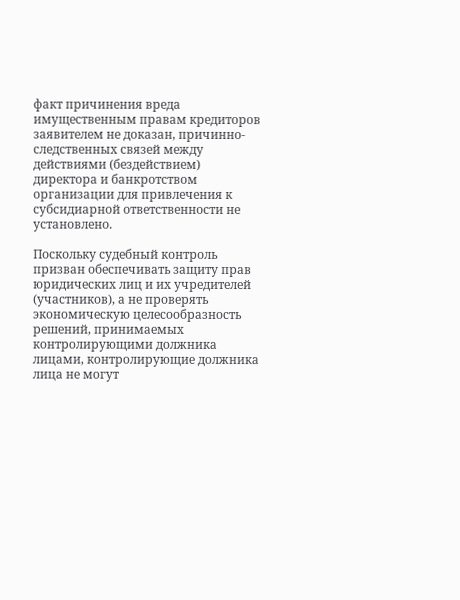факт причинения вреда имущественным правам кредиторов заявителем не доказан, причинно-следственных связей между действиями (бездействием) директора и банкротством организации для привлечения к субсидиарной ответственности не установлено.

Поскольку судебный контроль призван обеспечивать защиту прав юридических лиц и их учредителей (участников), а не проверять экономическую целесообразность решений, принимаемых контролирующими должника лицами, контролирующие должника лица не могут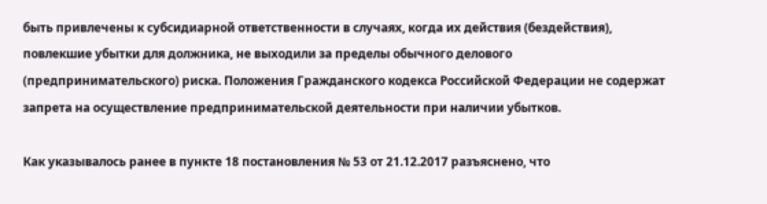быть привлечены к субсидиарной ответственности в случаях, когда их действия (бездействия), повлекшие убытки для должника, не выходили за пределы обычного делового (предпринимательского) риска. Положения Гражданского кодекса Российской Федерации не содержат запрета на осуществление предпринимательской деятельности при наличии убытков.

Как указывалось ранее в пункте 18 постановления № 53 от 21.12.2017 разъяснено, что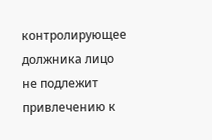контролирующее должника лицо не подлежит привлечению к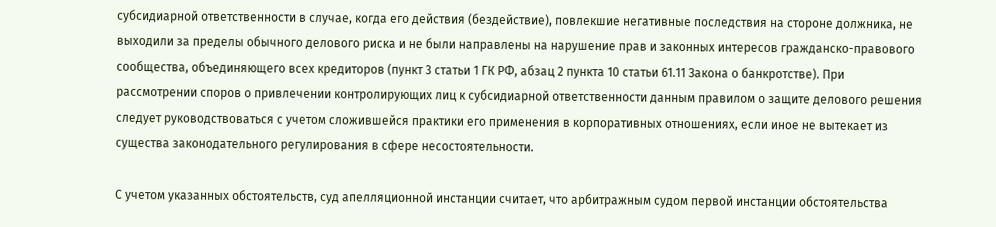субсидиарной ответственности в случае, когда его действия (бездействие), повлекшие негативные последствия на стороне должника, не выходили за пределы обычного делового риска и не были направлены на нарушение прав и законных интересов гражданско-правового сообщества, объединяющего всех кредиторов (пункт 3 статьи 1 ГК РФ, абзац 2 пункта 10 статьи 61.11 Закона о банкротстве). При рассмотрении споров о привлечении контролирующих лиц к субсидиарной ответственности данным правилом о защите делового решения следует руководствоваться с учетом сложившейся практики его применения в корпоративных отношениях, если иное не вытекает из существа законодательного регулирования в сфере несостоятельности.

С учетом указанных обстоятельств, суд апелляционной инстанции считает, что арбитражным судом первой инстанции обстоятельства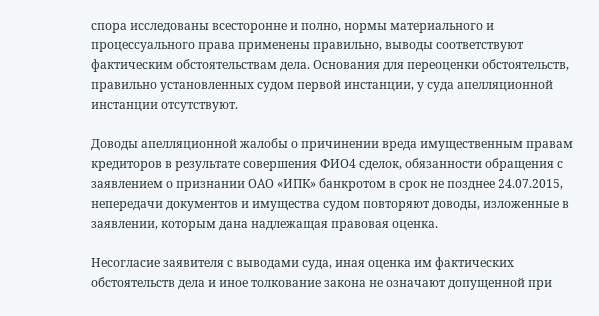спора исследованы всесторонне и полно, нормы материального и процессуального права применены правильно, выводы соответствуют фактическим обстоятельствам дела. Основания для переоценки обстоятельств, правильно установленных судом первой инстанции, у суда апелляционной инстанции отсутствуют.

Доводы апелляционной жалобы о причинении вреда имущественным правам кредиторов в результате совершения ФИО4 сделок, обязанности обращения с заявлением о признании ОАО «ИПК» банкротом в срок не позднее 24.07.2015, непередачи документов и имущества судом повторяют доводы, изложенные в заявлении, которым дана надлежащая правовая оценка.

Несогласие заявителя с выводами суда, иная оценка им фактических обстоятельств дела и иное толкование закона не означают допущенной при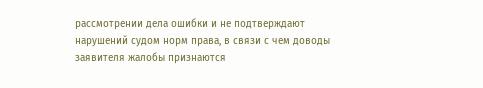рассмотрении дела ошибки и не подтверждают нарушений судом норм права, в связи с чем доводы заявителя жалобы признаются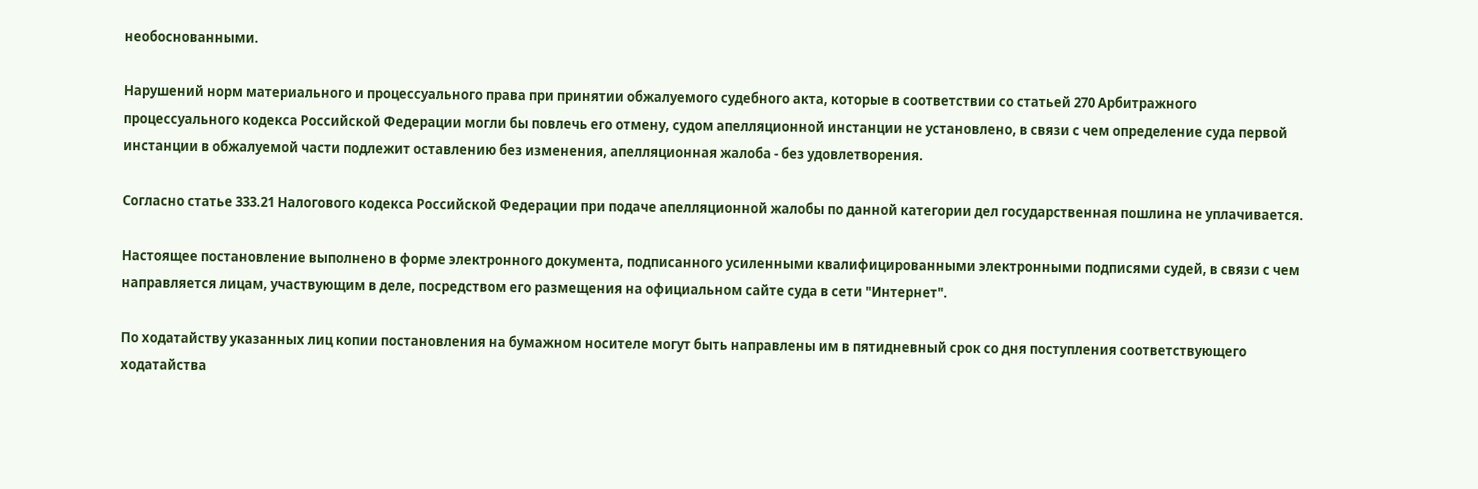необоснованными.

Нарушений норм материального и процессуального права при принятии обжалуемого судебного акта, которые в соответствии со статьей 270 Арбитражного процессуального кодекса Российской Федерации могли бы повлечь его отмену, судом апелляционной инстанции не установлено, в связи с чем определение суда первой инстанции в обжалуемой части подлежит оставлению без изменения, апелляционная жалоба - без удовлетворения.

Согласно статье 333.21 Налогового кодекса Российской Федерации при подаче апелляционной жалобы по данной категории дел государственная пошлина не уплачивается.

Настоящее постановление выполнено в форме электронного документа, подписанного усиленными квалифицированными электронными подписями судей, в связи с чем направляется лицам, участвующим в деле, посредством его размещения на официальном сайте суда в сети "Интернет".

По ходатайству указанных лиц копии постановления на бумажном носителе могут быть направлены им в пятидневный срок со дня поступления соответствующего ходатайства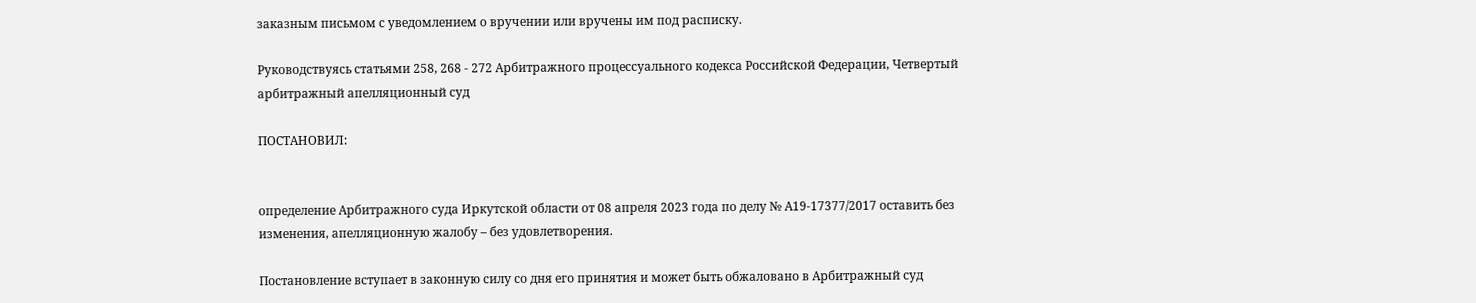заказным письмом с уведомлением о вручении или вручены им под расписку.

Руководствуясь статьями 258, 268 - 272 Арбитражного процессуального кодекса Российской Федерации, Четвертый арбитражный апелляционный суд

ПОСТАНОВИЛ:


определение Арбитражного суда Иркутской области от 08 апреля 2023 года по делу № А19-17377/2017 оставить без изменения, апелляционную жалобу – без удовлетворения.

Постановление вступает в законную силу со дня его принятия и может быть обжаловано в Арбитражный суд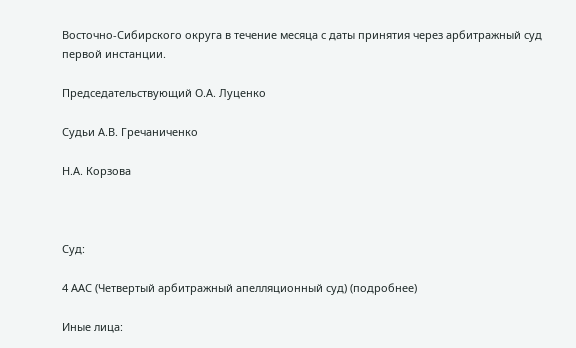Восточно-Сибирского округа в течение месяца с даты принятия через арбитражный суд первой инстанции.

Председательствующий О.А. Луценко

Судьи А.В. Гречаниченко

Н.А. Корзова



Суд:

4 ААС (Четвертый арбитражный апелляционный суд) (подробнее)

Иные лица: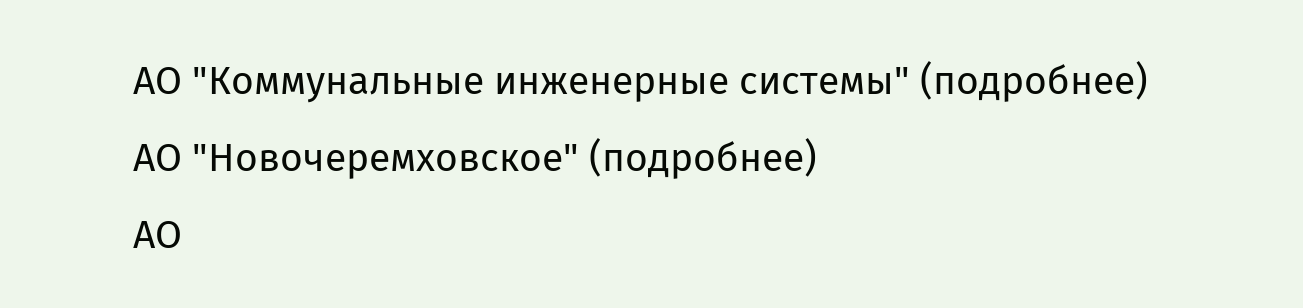АО "Коммунальные инженерные системы" (подробнее)
АО "Новочеремховское" (подробнее)
АО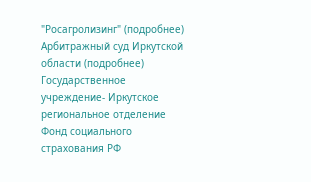"Росагролизинг" (подробнее)
Арбитражный суд Иркутской области (подробнее)
Государственное учреждение- Иркутское региональное отделение Фонд социального страхования РФ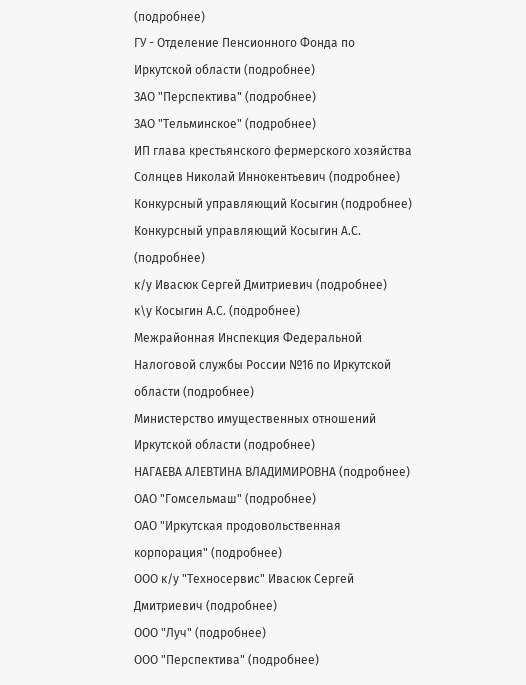(подробнее)
ГУ - Отделение Пенсионного Фонда по Иркутской области (подробнее)
ЗАО "Перспектива" (подробнее)
ЗАО "Тельминское" (подробнее)
ИП глава крестьянского фермерского хозяйства Солнцев Николай Иннокентьевич (подробнее)
Конкурсный управляющий Косыгин (подробнее)
Конкурсный управляющий Косыгин А.С. (подробнее)
к/у Ивасюк Сергей Дмитриевич (подробнее)
к\у Косыгин А.С. (подробнее)
Межрайонная Инспекция Федеральной Налоговой службы России №16 по Иркутской области (подробнее)
Министерство имущественных отношений Иркутской области (подробнее)
НАГАЕВА АЛЕВТИНА ВЛАДИМИРОВНА (подробнее)
ОАО "Гомсельмаш" (подробнее)
ОАО "Иркутская продовольственная корпорация" (подробнее)
ООО к/у "Техносервис" Ивасюк Сергей Дмитриевич (подробнее)
ООО "Луч" (подробнее)
ООО "Перспектива" (подробнее)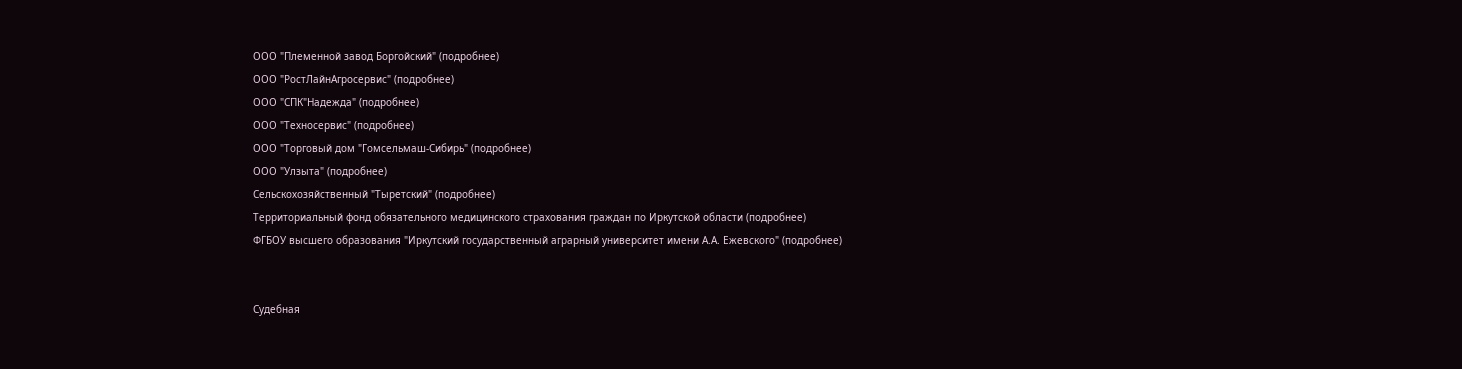ООО "Племенной завод Боргойский" (подробнее)
ООО "РостЛайнАгросервис" (подробнее)
ООО "СПК"Надежда" (подробнее)
ООО "Техносервис" (подробнее)
ООО "Торговый дом "Гомсельмаш-Сибирь" (подробнее)
ООО "Улзыта" (подробнее)
Сельскохозяйственный "Тыретский" (подробнее)
Территориальный фонд обязательного медицинского страхования граждан по Иркутской области (подробнее)
ФГБОУ высшего образования "Иркутский государственный аграрный университет имени А.А. Ежевского" (подробнее)


Судебная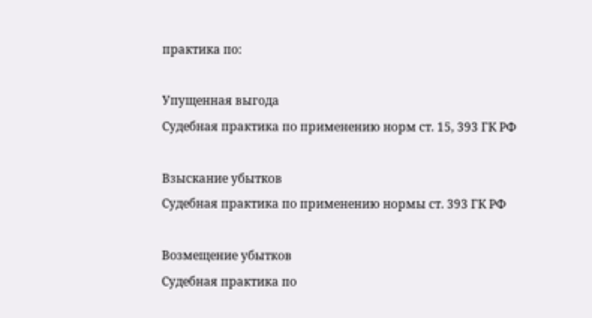практика по:

Упущенная выгода
Судебная практика по применению норм ст. 15, 393 ГК РФ

Взыскание убытков
Судебная практика по применению нормы ст. 393 ГК РФ

Возмещение убытков
Судебная практика по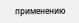применению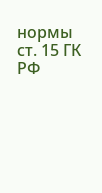нормы ст. 15 ГК РФ